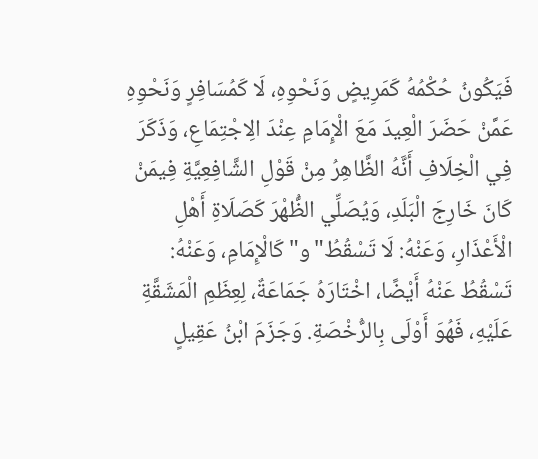فَيَكُونُ حُكْمُهُ كَمَرِيضٍ وَنَحْوِهِ، لَا كَمُسَافِرٍ وَنَحْوِهِ عَمَّنْ حَضَرَ الْعِيدَ مَعَ الْإِمَامِ عِنْدَ الِاجْتِمَاعِ، وَذَكَرَ فِي الْخِلَافِ أَنَّهُ الظَّاهِرُ مِنْ قَوْلِ الشَّافِعِيَّةِ فِيمَنْ كَانَ خَارِجَ الْبَلَدِ، وَيُصَلِّي الظُّهْرَ كَصَلَاةِ أَهْلِ الْأَعْذَارِ، وَعَنْهُ: لَا تَسْقُطُ"و"كَالْإِمَامِ، وَعَنْهُ: تَسْقُطُ عَنْهُ أَيْضًا، اخْتَارَهُ جَمَاعَةٌ، لِعِظَمِ الْمَشَقَّةِ عَلَيْهِ، فَهُوَ أَوْلَى بِالرُّخْصَةِ. وَجَزَمَ ابْنُ عَقِيلٍ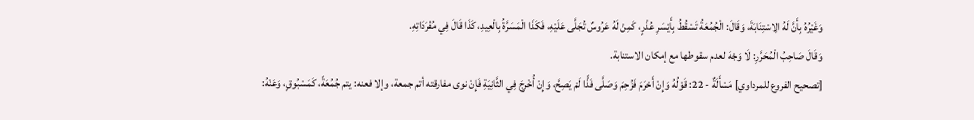وَغَيْرُهُ بِأَنَّ لَهُ الِاسْتِنَابَةَ، وَقَالَ: الْجُمُعَةُ تَسْقُطُ بِأَيْسَرِ عُذْرٍ، كَمِنْ لَهُ عَرُوسٌ تُجَلَّى عَلَيْهِ، فَكَذَا الْمَسَرَّةُ بِالْعِيدِ، كَذَا قَالَ فِي مُفْرَدَاتِهِ.
وَقَالَ صَاحِبُ الْمُحَرَّرِ: لَا وَجْهَ لعدم سقوطها مع إمكان الاستنابة.
[تصحيح الفروع للمرداوي] مَسْأَلَةٌ - 22: قَوْلُهُ وَإِنْ أَحْرَمَ فَزُحِمَ وَصَلَّى فَذًّا لَمْ يَصِحَّ، وَإِنْ أُخْرِجَ فِي الثَّانِيَةِ فَإِنْ نوى مفارقته أتم جمعة، وإلا فعنه: يتم جُمُعَةً، كَمَسْبُوقٍ، وَعَنْهُ: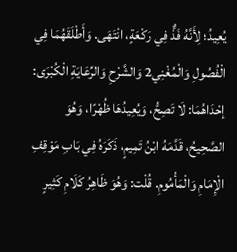يُعِيدُ؛ لِأَنَّهُ فَذٌّ فِي رَكْعَةٍ، انْتَهَى. وَأَطْلَقَهُمَا فِي الْفُصُولِ وَالْمُغْنِي2 وَالشَّرْحِ وَالرِّعَايَةِ الْكُبْرَى:
إحْدَاهُمَا: لَا تَصِحُّ، وَيُعِيدُهَا ظُهْرًا، وَهُوَ الصَّحِيحُ، قَدَّمَهُ ابْنُ تَمِيمٍ، ذَكَرَهُ فِي بَابِ مَوْقِفِ الْإِمَامِ وَالْمَأْمُومِ. قُلْت: وَهُوَ ظَاهِرُ كَلَامِ كَثِيرٍ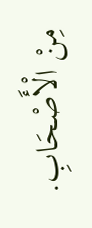مِنْ الْأَصْحَابِ.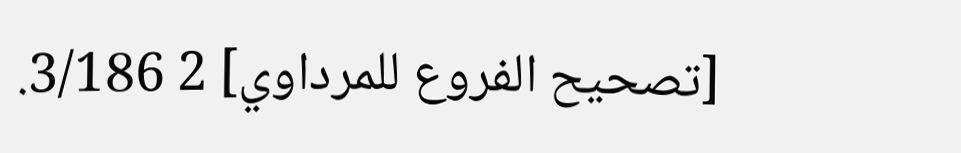[تصحيح الفروع للمرداوي] 2 3/186.